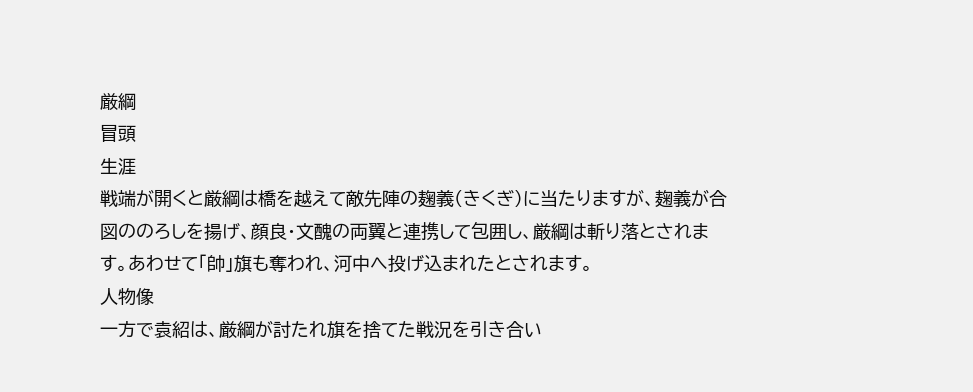厳綱
冒頭
生涯
戦端が開くと厳綱は橋を越えて敵先陣の麹義(きくぎ)に当たりますが、麹義が合図ののろしを揚げ、顔良・文醜の両翼と連携して包囲し、厳綱は斬り落とされます。あわせて「帥」旗も奪われ、河中へ投げ込まれたとされます。
人物像
一方で袁紹は、厳綱が討たれ旗を捨てた戦況を引き合い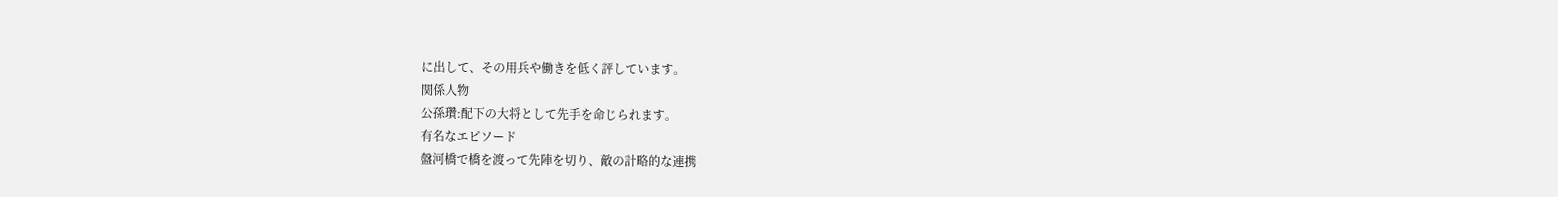に出して、その用兵や働きを低く評しています。
関係人物
公孫瓚:配下の大将として先手を命じられます。
有名なエピソード
盤河橋で橋を渡って先陣を切り、敵の計略的な連携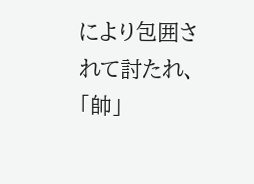により包囲されて討たれ、「帥」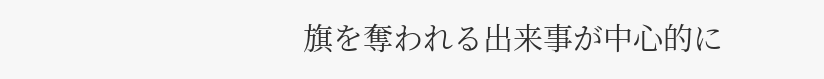旗を奪われる出来事が中心的に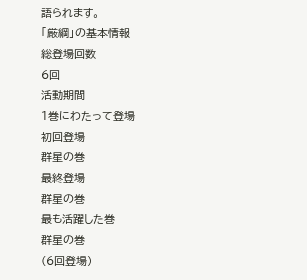語られます。
「厳綱」の基本情報
総登場回数
6回
活動期間
1巻にわたって登場
初回登場
群星の巻
最終登場
群星の巻
最も活躍した巻
群星の巻
(6回登場)